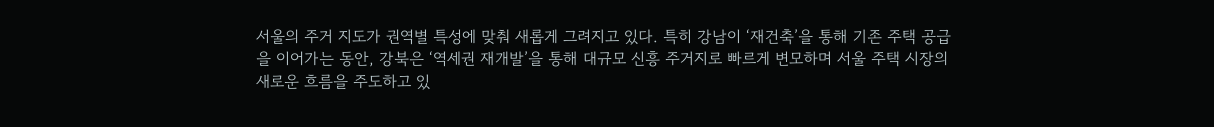서울의 주거 지도가 권역별 특성에 맞춰 새롭게 그려지고 있다. 특히 강남이 ‘재건축’을 통해 기존 주택 공급을 이어가는 동안, 강북은 ‘역세권 재개발’을 통해 대규모 신흥 주거지로 빠르게 변모하며 서울 주택 시장의 새로운 흐름을 주도하고 있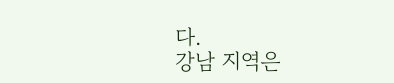다.
강남 지역은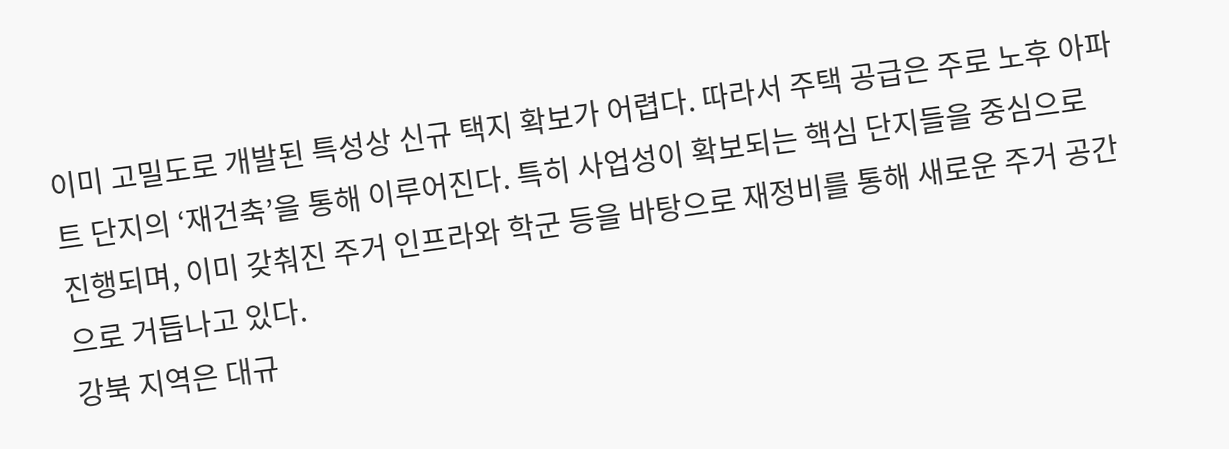이미 고밀도로 개발된 특성상 신규 택지 확보가 어렵다. 따라서 주택 공급은 주로 노후 아파트 단지의 ‘재건축’을 통해 이루어진다. 특히 사업성이 확보되는 핵심 단지들을 중심으로 진행되며, 이미 갖춰진 주거 인프라와 학군 등을 바탕으로 재정비를 통해 새로운 주거 공간으로 거듭나고 있다.
강북 지역은 대규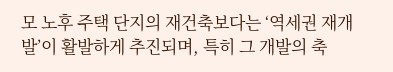모 노후 주택 단지의 재건축보다는 ‘역세권 재개발’이 활발하게 추진되며, 특히 그 개발의 축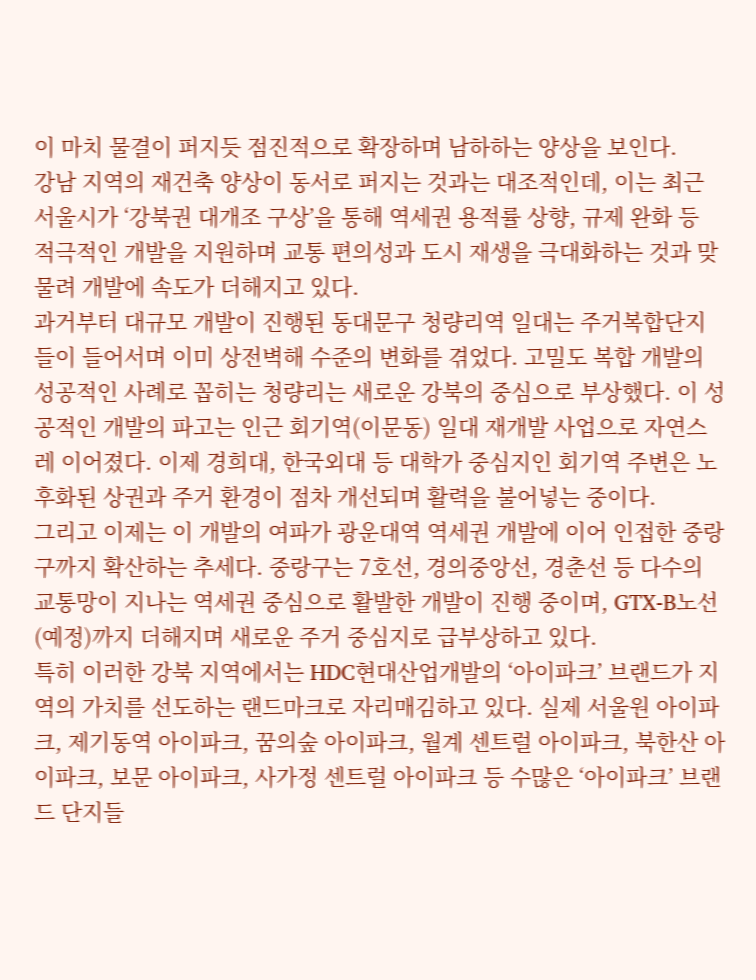이 마치 물결이 퍼지듯 점진적으로 확장하며 남하하는 양상을 보인다.
강남 지역의 재건축 양상이 동서로 퍼지는 것과는 대조적인데, 이는 최근 서울시가 ‘강북권 대개조 구상’을 통해 역세권 용적률 상향, 규제 완화 등 적극적인 개발을 지원하며 교통 편의성과 도시 재생을 극대화하는 것과 맞물려 개발에 속도가 더해지고 있다.
과거부터 대규모 개발이 진행된 동대문구 청량리역 일대는 주거복합단지들이 들어서며 이미 상전벽해 수준의 변화를 겪었다. 고밀도 복합 개발의 성공적인 사례로 꼽히는 청량리는 새로운 강북의 중심으로 부상했다. 이 성공적인 개발의 파고는 인근 회기역(이문동) 일대 재개발 사업으로 자연스레 이어졌다. 이제 경희대, 한국외대 등 대학가 중심지인 회기역 주변은 노후화된 상권과 주거 환경이 점차 개선되며 활력을 불어넣는 중이다.
그리고 이제는 이 개발의 여파가 광운대역 역세권 개발에 이어 인접한 중랑구까지 확산하는 추세다. 중랑구는 7호선, 경의중앙선, 경춘선 등 다수의 교통망이 지나는 역세권 중심으로 활발한 개발이 진행 중이며, GTX-B노선(예정)까지 더해지며 새로운 주거 중심지로 급부상하고 있다.
특히 이러한 강북 지역에서는 HDC현대산업개발의 ‘아이파크’ 브랜드가 지역의 가치를 선도하는 랜드마크로 자리매김하고 있다. 실제 서울원 아이파크, 제기동역 아이파크, 꿈의숲 아이파크, 월계 센트럴 아이파크, 북한산 아이파크, 보문 아이파크, 사가정 센트럴 아이파크 등 수많은 ‘아이파크’ 브랜드 단지들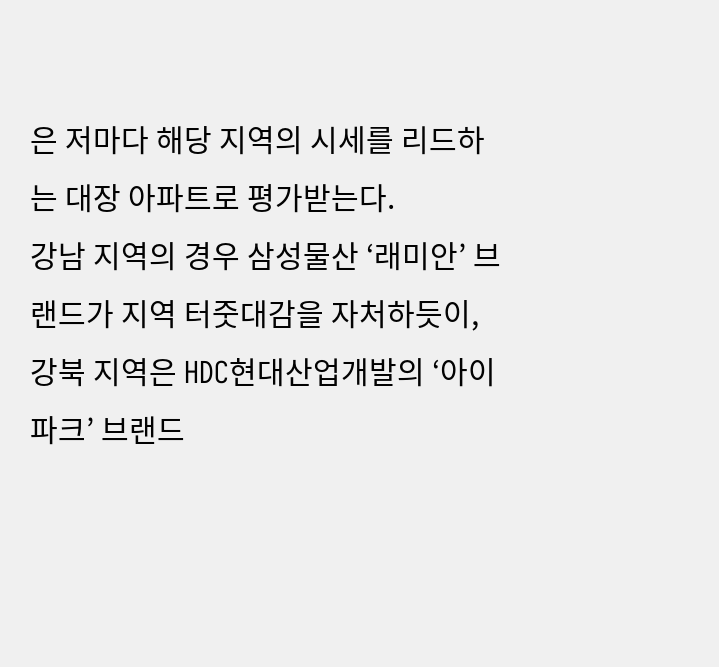은 저마다 해당 지역의 시세를 리드하는 대장 아파트로 평가받는다.
강남 지역의 경우 삼성물산 ‘래미안’ 브랜드가 지역 터줏대감을 자처하듯이, 강북 지역은 HDC현대산업개발의 ‘아이파크’ 브랜드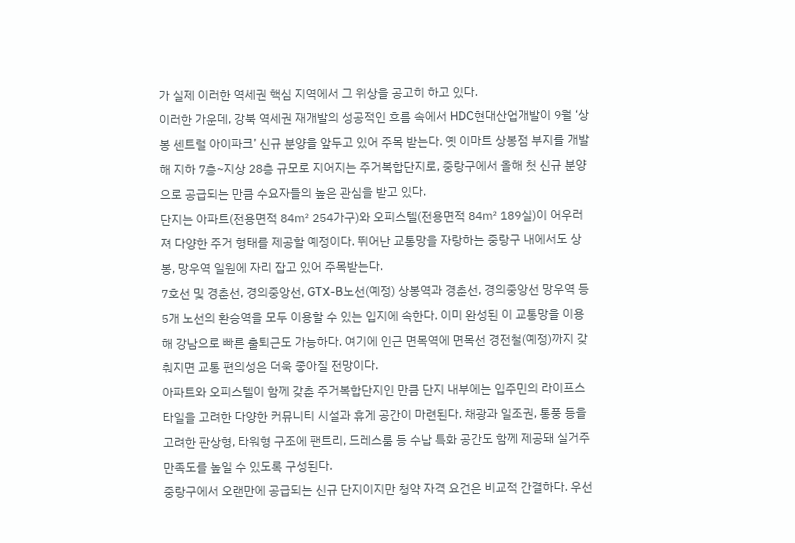가 실제 이러한 역세권 핵심 지역에서 그 위상을 공고히 하고 있다.
이러한 가운데, 강북 역세권 재개발의 성공적인 흐름 속에서 HDC현대산업개발이 9월 ‘상봉 센트럴 아이파크’ 신규 분양을 앞두고 있어 주목 받는다. 옛 이마트 상봉점 부지를 개발해 지하 7층~지상 28층 규모로 지어지는 주거복합단지로, 중랑구에서 올해 첫 신규 분양으로 공급되는 만큼 수요자들의 높은 관심을 받고 있다.
단지는 아파트(전용면적 84㎡ 254가구)와 오피스텔(전용면적 84㎡ 189실)이 어우러져 다양한 주거 형태를 제공할 예정이다. 뛰어난 교통망을 자랑하는 중랑구 내에서도 상봉, 망우역 일원에 자리 잡고 있어 주목받는다.
7호선 및 경춘선, 경의중앙선, GTX-B노선(예정) 상봉역과 경춘선, 경의중앙선 망우역 등 5개 노선의 환승역을 모두 이용할 수 있는 입지에 속한다. 이미 완성된 이 교통망을 이용해 강남으로 빠른 출퇴근도 가능하다. 여기에 인근 면목역에 면목선 경전철(예정)까지 갖춰지면 교통 편의성은 더욱 좋아질 전망이다.
아파트와 오피스텔이 함께 갖춘 주거복합단지인 만큼 단지 내부에는 입주민의 라이프스타일을 고려한 다양한 커뮤니티 시설과 휴게 공간이 마련된다. 채광과 일조권, 통풍 등을 고려한 판상형, 타워형 구조에 팬트리, 드레스룸 등 수납 특화 공간도 함께 제공돼 실거주 만족도를 높일 수 있도록 구성된다.
중랑구에서 오랜만에 공급되는 신규 단지이지만 청약 자격 요건은 비교적 간결하다. 우선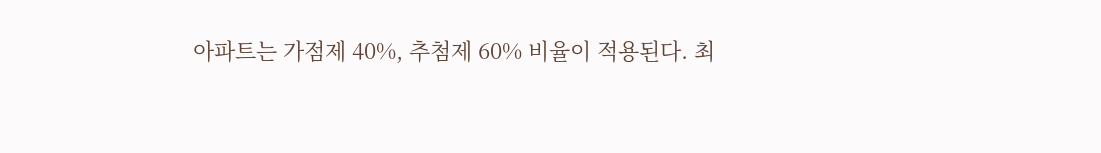아파트는 가점제 40%, 추첨제 60% 비율이 적용된다. 최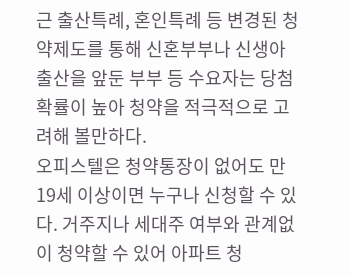근 출산특례, 혼인특례 등 변경된 청약제도를 통해 신혼부부나 신생아 출산을 앞둔 부부 등 수요자는 당첨 확률이 높아 청약을 적극적으로 고려해 볼만하다.
오피스텔은 청약통장이 없어도 만 19세 이상이면 누구나 신청할 수 있다. 거주지나 세대주 여부와 관계없이 청약할 수 있어 아파트 청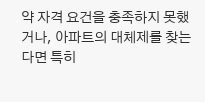약 자격 요건을 충족하지 못했거나, 아파트의 대체제를 찾는다면 특히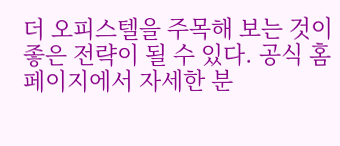더 오피스텔을 주목해 보는 것이 좋은 전략이 될 수 있다. 공식 홈페이지에서 자세한 분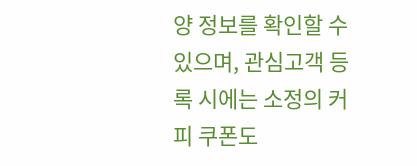양 정보를 확인할 수 있으며, 관심고객 등록 시에는 소정의 커피 쿠폰도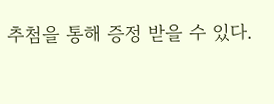추첨을 통해 증정 받을 수 있다.